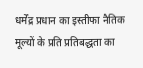धर्मेंद्र प्रधान का इस्तीफा नैतिक मूल्यों के प्रति प्रतिबद्धता का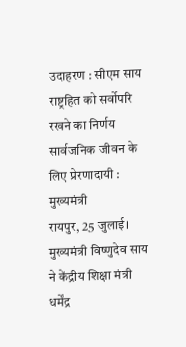उदाहरण : सीएम साय
राष्ट्रहित को सर्वोपरि रखने का निर्णय सार्वजनिक जीवन के लिए प्रेरणादायी : मुख्यमंत्री
रायपुर, 25 जुलाई। मुख्यमंत्री विष्णुदेव साय ने केंद्रीय शिक्षा मंत्री धर्मेंद्र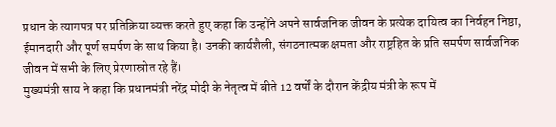प्रधान के त्यागपत्र पर प्रतिक्रिया व्यक्त करते हुए कहा कि उन्होंने अपने सार्वजनिक जीवन के प्रत्येक दायित्व का निर्वहन निष्ठा, ईमानदारी और पूर्ण समर्पण के साथ किया है। उनकी कार्यशैली, संगठनात्मक क्षमता और राष्ट्रहित के प्रति समर्पण सार्वजनिक जीवन में सभी के लिए प्रेरणास्रोत रहे हैं।
मुख्यमंत्री साय ने कहा कि प्रधानमंत्री नरेंद्र मोदी के नेतृत्व में बीते 12 वर्षों के दौरान केंद्रीय मंत्री के रूप में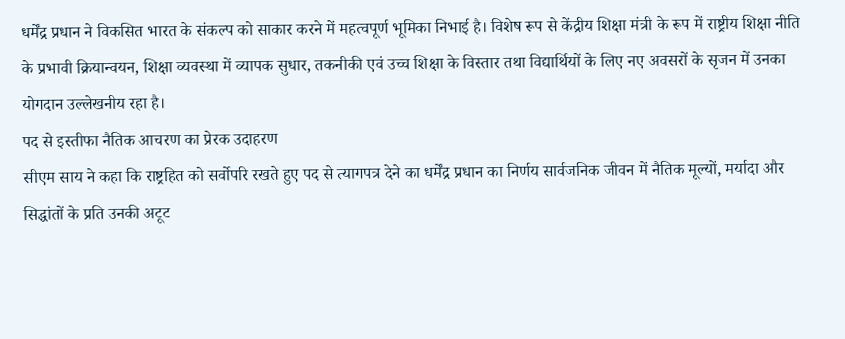धर्मेंद्र प्रधान ने विकसित भारत के संकल्प को साकार करने में महत्वपूर्ण भूमिका निभाई है। विशेष रूप से केंद्रीय शिक्षा मंत्री के रूप में राष्ट्रीय शिक्षा नीति के प्रभावी क्रियान्वयन, शिक्षा व्यवस्था में व्यापक सुधार, तकनीकी एवं उच्च शिक्षा के विस्तार तथा विद्यार्थियों के लिए नए अवसरों के सृजन में उनका योगदान उल्लेखनीय रहा है।
पद से इस्तीफा नैतिक आचरण का प्रेरक उदाहरण
सीएम साय ने कहा कि राष्ट्रहित को सर्वोपरि रखते हुए पद से त्यागपत्र देने का धर्मेंद्र प्रधान का निर्णय सार्वजनिक जीवन में नैतिक मूल्यों, मर्यादा और सिद्धांतों के प्रति उनकी अटूट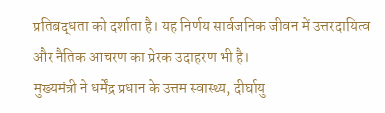प्रतिबद्धता को दर्शाता है। यह निर्णय सार्वजनिक जीवन में उत्तरदायित्व और नैतिक आचरण का प्रेरक उदाहरण भी है।
मुख्यमंत्री ने धर्मेंद्र प्रधान के उत्तम स्वास्थ्य, दीर्घायु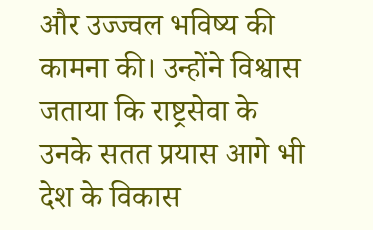और उज्ज्वल भविष्य की कामना की। उन्होंने विश्वास जताया कि राष्ट्रसेवा के उनके सतत प्रयास आगे भी देश के विकास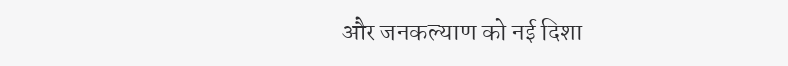और जनकल्याण को नई दिशा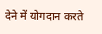देने में योगदान करते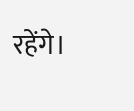रहेंगे।